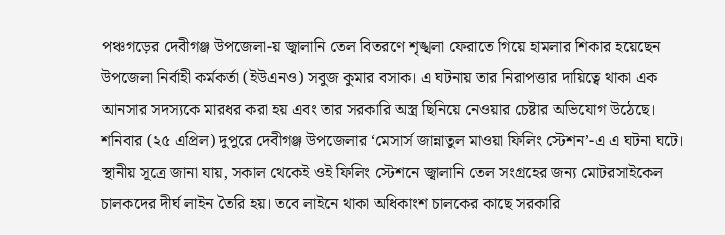পঞ্চগড়ের দেবীগঞ্জ উপজেলা-য় জ্বালানি তেল বিতরণে শৃঙ্খলা ফেরাতে গিয়ে হামলার শিকার হয়েছেন উপজেলা নির্বাহী কর্মকর্তা (ইউএনও) সবুজ কুমার বসাক। এ ঘটনায় তার নিরাপত্তার দায়িত্বে থাকা এক আনসার সদস্যকে মারধর করা হয় এবং তার সরকারি অস্ত্র ছিনিয়ে নেওয়ার চেষ্টার অভিযোগ উঠেছে।
শনিবার (২৫ এপ্রিল) দুপুরে দেবীগঞ্জ উপজেলার ‘মেসার্স জান্নাতুল মাওয়া ফিলিং স্টেশন’-এ এ ঘটনা ঘটে। স্থানীয় সূত্রে জানা যায়, সকাল থেকেই ওই ফিলিং স্টেশনে জ্বালানি তেল সংগ্রহের জন্য মোটরসাইকেল চালকদের দীর্ঘ লাইন তৈরি হয়। তবে লাইনে থাকা অধিকাংশ চালকের কাছে সরকারি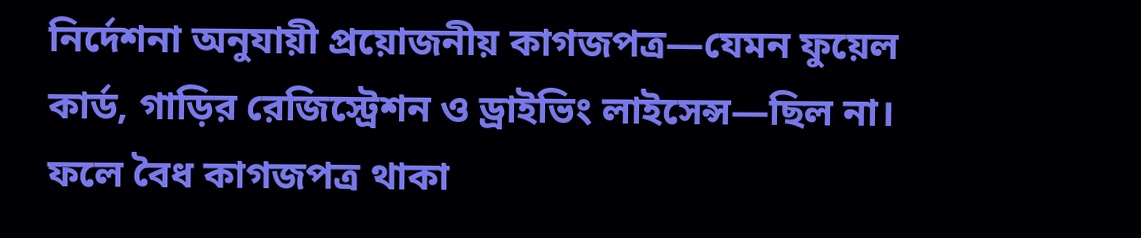নির্দেশনা অনুযায়ী প্রয়োজনীয় কাগজপত্র—যেমন ফুয়েল কার্ড, গাড়ির রেজিস্ট্রেশন ও ড্রাইভিং লাইসেন্স—ছিল না।
ফলে বৈধ কাগজপত্র থাকা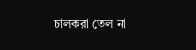চালকরা তেল না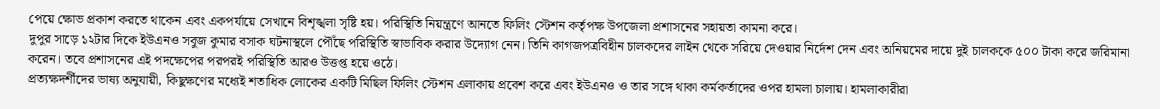পেয়ে ক্ষোভ প্রকাশ করতে থাকেন এবং একপর্যায়ে সেখানে বিশৃঙ্খলা সৃষ্টি হয়। পরিস্থিতি নিয়ন্ত্রণে আনতে ফিলিং স্টেশন কর্তৃপক্ষ উপজেলা প্রশাসনের সহায়তা কামনা করে।
দুপুর সাড়ে ১২টার দিকে ইউএনও সবুজ কুমার বসাক ঘটনাস্থলে পৌঁছে পরিস্থিতি স্বাভাবিক করার উদ্যোগ নেন। তিনি কাগজপত্রবিহীন চালকদের লাইন থেকে সরিয়ে দেওয়ার নির্দেশ দেন এবং অনিয়মের দায়ে দুই চালককে ৫০০ টাকা করে জরিমানা করেন। তবে প্রশাসনের এই পদক্ষেপের পরপরই পরিস্থিতি আরও উত্তপ্ত হয়ে ওঠে।
প্রত্যক্ষদর্শীদের ভাষ্য অনুযায়ী, কিছুক্ষণের মধ্যেই শতাধিক লোকের একটি মিছিল ফিলিং স্টেশন এলাকায় প্রবেশ করে এবং ইউএনও ও তার সঙ্গে থাকা কর্মকর্তাদের ওপর হামলা চালায়। হামলাকারীরা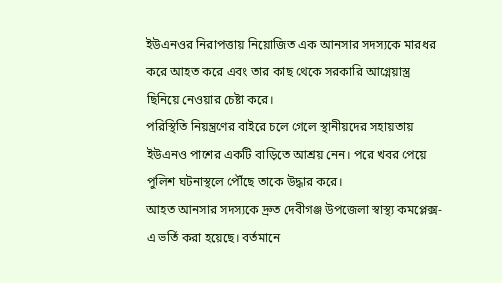ইউএনওর নিরাপত্তায় নিয়োজিত এক আনসার সদস্যকে মারধর করে আহত করে এবং তার কাছ থেকে সরকারি আগ্নেয়াস্ত্র ছিনিয়ে নেওয়ার চেষ্টা করে।
পরিস্থিতি নিয়ন্ত্রণের বাইরে চলে গেলে স্থানীয়দের সহায়তায় ইউএনও পাশের একটি বাড়িতে আশ্রয় নেন। পরে খবর পেয়ে পুলিশ ঘটনাস্থলে পৌঁছে তাকে উদ্ধার করে।
আহত আনসার সদস্যকে দ্রুত দেবীগঞ্জ উপজেলা স্বাস্থ্য কমপ্লেক্স-এ ভর্তি করা হয়েছে। বর্তমানে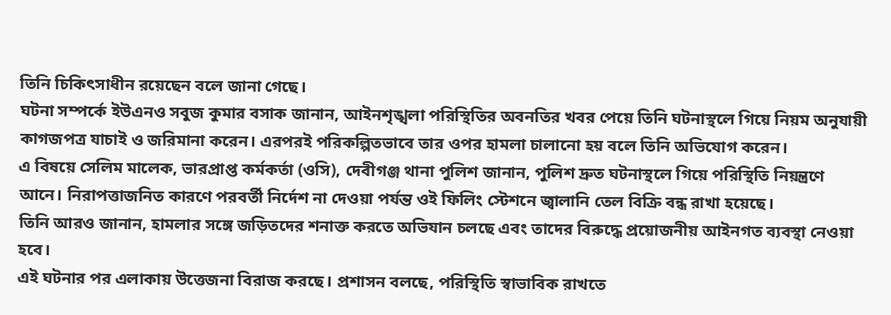তিনি চিকিৎসাধীন রয়েছেন বলে জানা গেছে।
ঘটনা সম্পর্কে ইউএনও সবুজ কুমার বসাক জানান, আইনশৃঙ্খলা পরিস্থিতির অবনতির খবর পেয়ে তিনি ঘটনাস্থলে গিয়ে নিয়ম অনুযায়ী কাগজপত্র যাচাই ও জরিমানা করেন। এরপরই পরিকল্পিতভাবে তার ওপর হামলা চালানো হয় বলে তিনি অভিযোগ করেন।
এ বিষয়ে সেলিম মালেক, ভারপ্রাপ্ত কর্মকর্তা (ওসি), দেবীগঞ্জ থানা পুলিশ জানান, পুলিশ দ্রুত ঘটনাস্থলে গিয়ে পরিস্থিতি নিয়ন্ত্রণে আনে। নিরাপত্তাজনিত কারণে পরবর্তী নির্দেশ না দেওয়া পর্যন্ত ওই ফিলিং স্টেশনে জ্বালানি তেল বিক্রি বন্ধ রাখা হয়েছে।
তিনি আরও জানান, হামলার সঙ্গে জড়িতদের শনাক্ত করতে অভিযান চলছে এবং তাদের বিরুদ্ধে প্রয়োজনীয় আইনগত ব্যবস্থা নেওয়া হবে।
এই ঘটনার পর এলাকায় উত্তেজনা বিরাজ করছে। প্রশাসন বলছে, পরিস্থিতি স্বাভাবিক রাখতে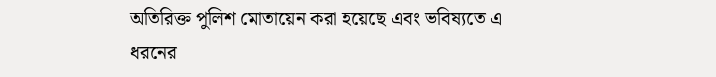অতিরিক্ত পুলিশ মোতায়েন করা হয়েছে এবং ভবিষ্যতে এ ধরনের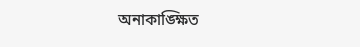অনাকাঙ্ক্ষিত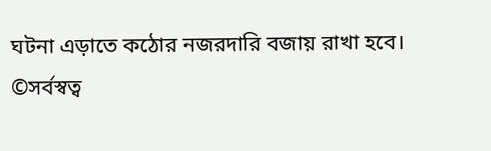ঘটনা এড়াতে কঠোর নজরদারি বজায় রাখা হবে।
©সর্বস্বত্ব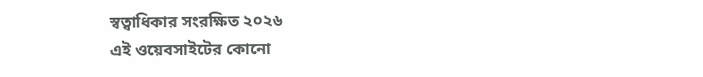স্বত্বাধিকার সংরক্ষিত ২০২৬
এই ওয়েবসাইটের কোনো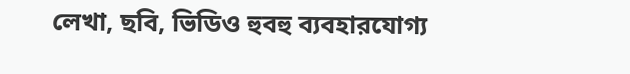লেখা, ছবি, ভিডিও হুবহু ব্যবহারযোগ্য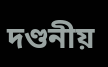দণ্ডনীয়